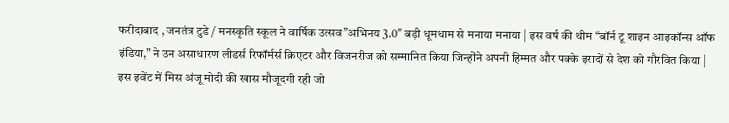फरीदाबाद , जनतंत्र टुडे / मनस्कृति स्कूल ने वार्षिक उत्सव”अभिनय 3.0″ बड़ी धूमधाम से मनाया मनाया | इस वर्ष की थीम “बॉर्न टू शाइन आइकॉन्स ऑफ इंडिया,” ने उन असाधारण लीडर्स रिफॉर्मर्स क्रिएटर और विजनरीज को सम्मानित किया जिन्होंने अपनी हिम्मत और पक्के इरादों से देश को गौरवित किया |
इस इवेंट में मिस अंजू मोदी की खास मौजूदगी रही जो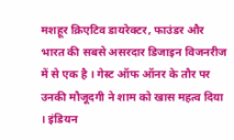मशहूर क्रिएटिव डायरेक्टर, फाउंडर और भारत की सबसे असरदार डिजाइन विजनरीज में से एक है । गेस्ट ऑफ ऑनर के तौर पर उनकी मौजूदगी ने शाम को खास महत्व दिया । इंडियन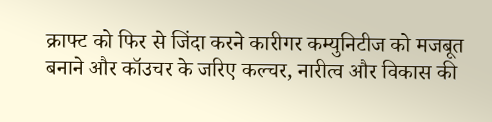क्राफ्ट को फिर से जिंदा करने कारीगर कम्युनिटीज को मजबूत बनाने और कॉउचर के जरिए कल्चर, नारीत्व और विकास की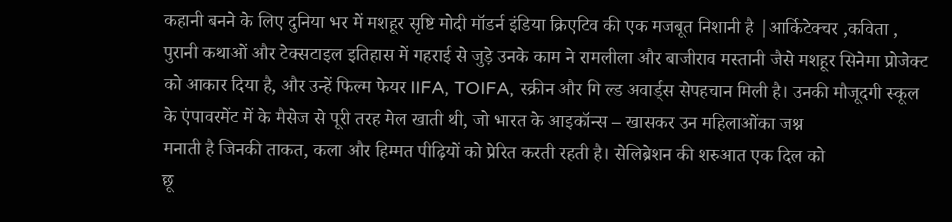कहानी बनने के लिए दुनिया भर में मशहूर सृष्टि मोदी मॉडर्न इंडिया क्रिएटिव की एक मजबूत निशानी है |आर्किटेक्चर ,कविता , पुरानी कथाओं और टेक्सटाइल इतिहास में गहराई से जुड़े उनके काम ने रामलीला और बाजीराव मस्तानी जैसे मशहूर सिनेमा प्रोजेक्ट को आकार दिया है, और उन्हें फिल्म फेयर IIFA, TOIFA, स्क्रीन और गि ल्ड अवार्ड्स सेपहचान मिली है। उनकी मौजूदगी स्कूल के एंपावरमेंट में के मैसेज से पूरी तरह मेल खाती थी, जो भारत के आइकॉन्स – खासकर उन महिलाओंका जश्न
मनाती है जिनकी ताकत, कला और हिम्मत पीढ़ियों को प्रेरित करती रहती है। सेलिब्रेशन की शरुआत एक दिल को
छू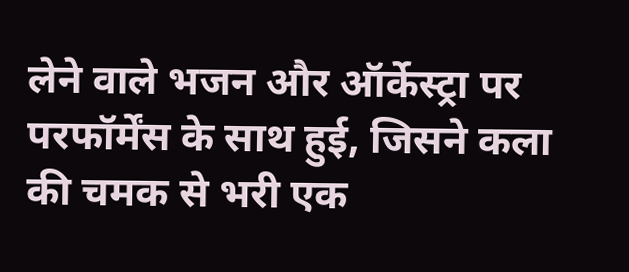लेने वाले भजन और ऑर्केस्ट्रा पर परफॉर्मेंस के साथ हुई, जिसने कला की चमक से भरी एक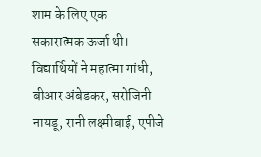शाम के लिए एक
सकारात्मक ऊर्जा थी।
विद्यार्थियों ने महात्मा गांधी, बीआर अंबेडकर, सरोजिनी नायडू, रानी लक्ष्मीबाई, एपीजे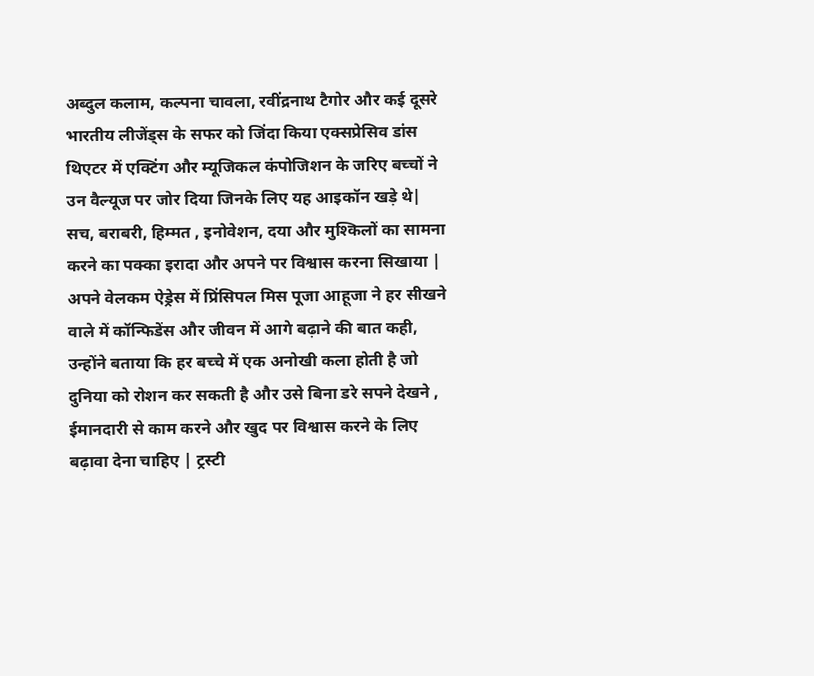अब्दुल कलाम, कल्पना चावला, रवींद्रनाथ टैगोर और कई दूसरे भारतीय लीजेंड्स के सफर को जिंदा किया एक्सप्रेसिव डांस थिएटर में एक्टिंग और म्यूजिकल कंपोजिशन के जरिए बच्चों ने उन वैल्यूज पर जोर दिया जिनके लिए यह आइकॉन खड़े थे| सच, बराबरी, हिम्मत , इनोवेशन, दया और मुश्किलों का सामना करने का पक्का इरादा और अपने पर विश्वास करना सिखाया |
अपने वेलकम ऐड्रेस में प्रिंसिपल मिस पूजा आहूजा ने हर सीखने वाले में कॉन्फिडेंस और जीवन में आगे बढ़ाने की बात कही, उन्होंने बताया कि हर बच्चे में एक अनोखी कला होती है जो दुनिया को रोशन कर सकती है और उसे बिना डरे सपने देखने , ईमानदारी से काम करने और खुद पर विश्वास करने के लिए बढ़ावा देना चाहिए | ट्रस्टी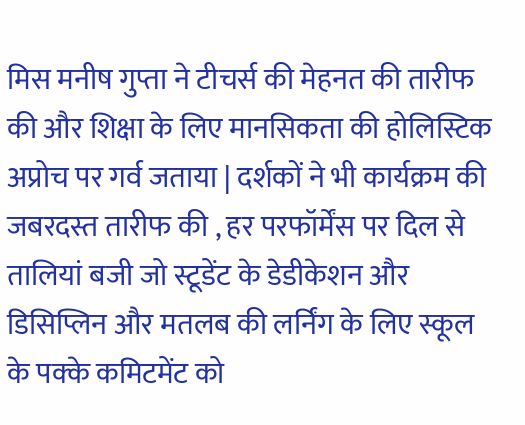मिस मनीष गुप्ता ने टीचर्स की मेहनत की तारीफ की और शिक्षा के लिए मानसिकता की होलिस्टिक अप्रोच पर गर्व जताया | दर्शकों ने भी कार्यक्रम की जबरदस्त तारीफ की , हर परफॉर्मेंस पर दिल से तालियां बजी जो स्टूडेंट के डेडीकेशन और डिसिप्लिन और मतलब की लर्निंग के लिए स्कूल के पक्के कमिटमेंट को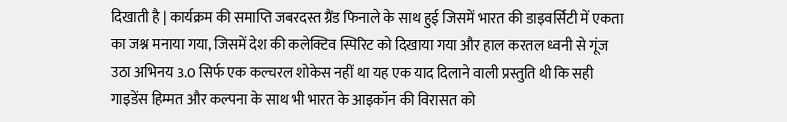दिखाती है | कार्यक्रम की समाप्ति जबरदस्त ग्रैंड फिनाले के साथ हुई जिसमें भारत की डाइवर्सिटी में एकता का जश्न मनाया गया, जिसमें देश की कलेक्टिव स्पिरिट को दिखाया गया और हाल करतल ध्वनी से गूंज उठा अभिनय 3.0 सिर्फ एक कल्चरल शोकेस नहीं था यह एक याद दिलाने वाली प्रस्तुति थी कि सही गाइडेंस हिम्मत और कल्पना के साथ भी भारत के आइकॉन की विरासत को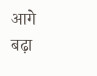आगे बढ़ा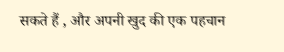सकते हैं , और अपनी खुद की एक पहचान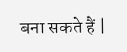बना सकते हैं |